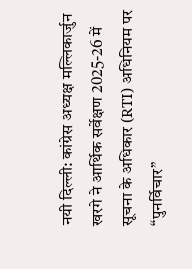नयी दिल्ली: कांग्रेस अध्यक्ष मल्लिकार्जुन खरगे ने आर्थिक सर्वेक्षण 2025-26 में सूचना के अधिकार (RTI) अधिनियम पर “पुनर्विचार”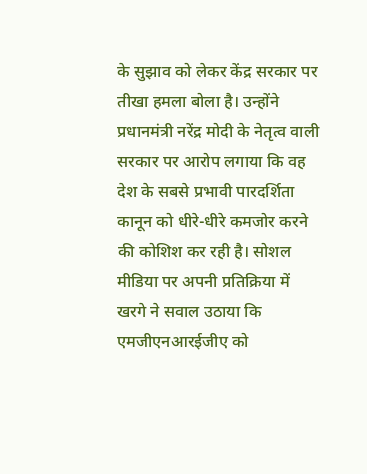के सुझाव को लेकर केंद्र सरकार पर तीखा हमला बोला है। उन्होंने प्रधानमंत्री नरेंद्र मोदी के नेतृत्व वाली सरकार पर आरोप लगाया कि वह देश के सबसे प्रभावी पारदर्शिता कानून को धीरे-धीरे कमजोर करने की कोशिश कर रही है। सोशल मीडिया पर अपनी प्रतिक्रिया में खरगे ने सवाल उठाया कि एमजीएनआरईजीए को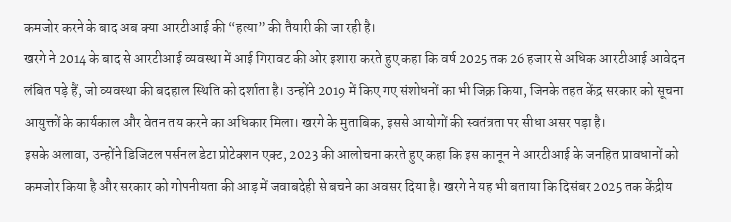कमजोर करने के बाद अब क्या आरटीआई की “हत्या” की तैयारी की जा रही है।
खरगे ने 2014 के बाद से आरटीआई व्यवस्था में आई गिरावट की ओर इशारा करते हुए कहा कि वर्ष 2025 तक 26 हजार से अधिक आरटीआई आवेदन लंबित पड़े हैं, जो व्यवस्था की बदहाल स्थिति को दर्शाता है। उन्होंने 2019 में किए गए संशोधनों का भी जिक्र किया, जिनके तहत केंद्र सरकार को सूचना आयुक्तों के कार्यकाल और वेतन तय करने का अधिकार मिला। खरगे के मुताबिक, इससे आयोगों की स्वतंत्रता पर सीधा असर पड़ा है।
इसके अलावा, उन्होंने डिजिटल पर्सनल डेटा प्रोटेक्शन एक्ट, 2023 की आलोचना करते हुए कहा कि इस कानून ने आरटीआई के जनहित प्रावधानों को कमजोर किया है और सरकार को गोपनीयता की आड़ में जवाबदेही से बचने का अवसर दिया है। खरगे ने यह भी बताया कि दिसंबर 2025 तक केंद्रीय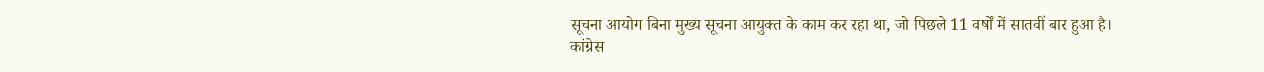सूचना आयोग बिना मुख्य सूचना आयुक्त के काम कर रहा था, जो पिछले 11 वर्षों में सातवीं बार हुआ है।
कांग्रेस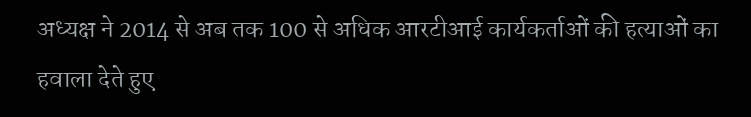अध्यक्ष ने 2014 से अब तक 100 से अधिक आरटीआई कार्यकर्ताओं की हत्याओं का हवाला देते हुए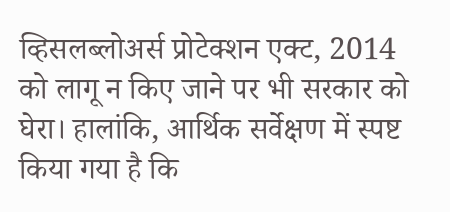व्हिसलब्लोअर्स प्रोटेक्शन एक्ट, 2014 को लागू न किए जाने पर भी सरकार को घेरा। हालांकि, आर्थिक सर्वेक्षण में स्पष्ट किया गया है कि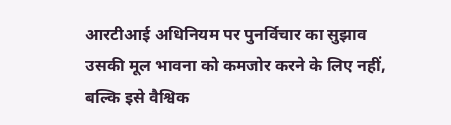आरटीआई अधिनियम पर पुनर्विचार का सुझाव उसकी मूल भावना को कमजोर करने के लिए नहीं, बल्कि इसे वैश्विक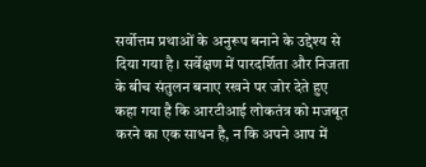सर्वोत्तम प्रथाओं के अनुरूप बनाने के उद्देश्य से दिया गया है। सर्वेक्षण में पारदर्शिता और निजता के बीच संतुलन बनाए रखने पर जोर देते हुए कहा गया है कि आरटीआई लोकतंत्र को मजबूत करने का एक साधन है, न कि अपने आप में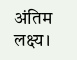अंतिम लक्ष्य।